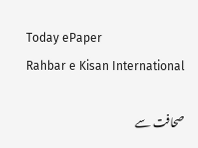Today ePaper
Rahbar e Kisan International

صحافت سے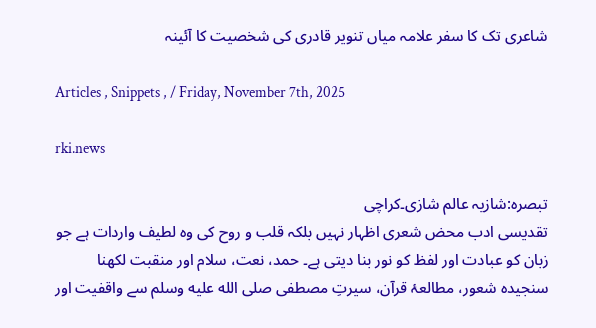شاعری تک کا سفر علامہ میاں تنویر قادری کی شخصیت کا آئینہ

Articles , Snippets , / Friday, November 7th, 2025

rki.news

تبصرہ:شازیہ عالم شازی۔کراچی
تقدیسی ادب محض شعری اظہار نہیں بلکہ قلب و روح کی وہ لطیف واردات ہے جو زبان کو عبادت اور لفظ کو نور بنا دیتی ہے۔ حمد، نعت، سلام اور منقبت لکھنا سنجیدہ شعور، مطالعۂ قرآن، سیرتِ مصطفی صلى الله عليه وسلم سے واقفیت اور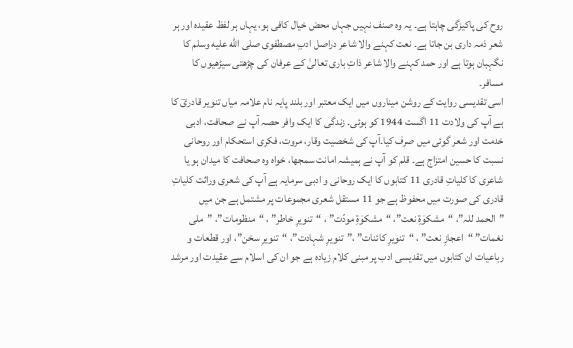روح کی پاکیزگی چاہتا ہے۔ یہ وہ صنف نہیں جہاں محض خیال کافی ہو، یہاں ہر لفظ عقیدہ اور ہر شعر ذمہ داری بن جاتا ہے۔ نعت کہنے والا شاعر دراصل ادبِ مصطفوی صلى الله عليه وسلم کا نگہبان ہوتا ہے اور حمد کہنے والا شاعر ذاتِ باری تعالیٰ کے عرفان کی چڑھتی سیڑھیوں کا مسافر۔
اسی تقدیسی روایت کے روشن میناروں میں ایک معتبر اور بلند پایہ نام علامہ میاں تنویر قادریؔ کا ہے آپ کی ولادت 11 اگست 1944 کو ہوئی۔ زندگی کا ایک وافر حصہ آپ نے صحافت، ادبی خدمت اور شعر گوئی میں صرف کیا۔آپ کی شخصیت وقار، مروت، فکری استحکام اور روحانی نسبت کا حسین امتزاج ہے۔ قلم کو آپ نے ہمیشہ امانت سمجھا، خواہ وہ صحافت کا میدان ہو یا شاعری کا کلیاتِ قادری 11 کتابوں کا ایک روحانی و ادبی سرمایہ ہے آپ کی شعری وراثت کلیاتِ قادری کی صورت میں محفوظ ہے جو 11 مستقل شعری مجموعات پر مشتمل ہے جن میں
”الحمد للہ”، “مشکوٰةِ نعت”، “مشکوٰةِ مودّت” ، “تنویرِ خاطر” ، “منظومات”، ”ملی نغمات” “اعجازِ نعت” ، “تنویرِ کائنات” ،”تنویرِ شہادت”، “تنویرِ سخن”، اور قطعات و رباعیات ان کتابوں میں تقدیسی ادب پر مبنی کلام زیادہ ہے جو ان کی اسلام سے عقیدت اور مرشد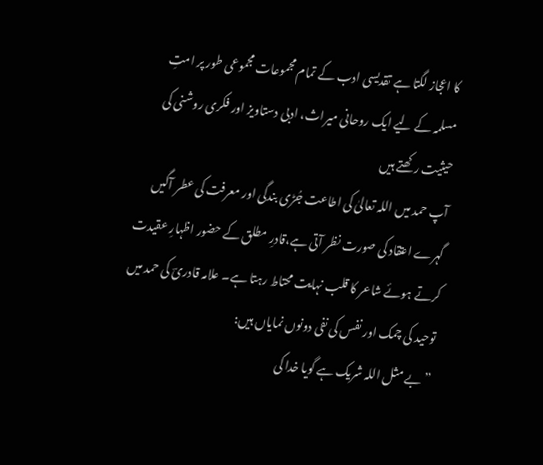کا اعجاز لگتا ہے تقدیسی ادب کے تمام مجموعات مجموعی طور پر امتِ مسلمہ کے لیے ایک روحانی میراث، ادبی دستاویز اور فکری روشنی کی حیثیت رکھتے ہیں
آپ حمد میں اللہ تعالیٰ کی اطاعت جُڑی بندگی اور معرفت کی عطر آگیں گہرے اعتقاد کی صورت نظر آتی ہے،قادرِ مطلق کے حضور اظہارِ عقیدت کرتے ہوئے شاعر کا قلب نہایت محتاط رہتا ہے۔ علامہ قادریؔ کی حمد میں توحید کی چمک اور نفس کی نفی دونوں نمایاں ہیں:
” بے مثل اللہ شریک ہے گویا خدا کی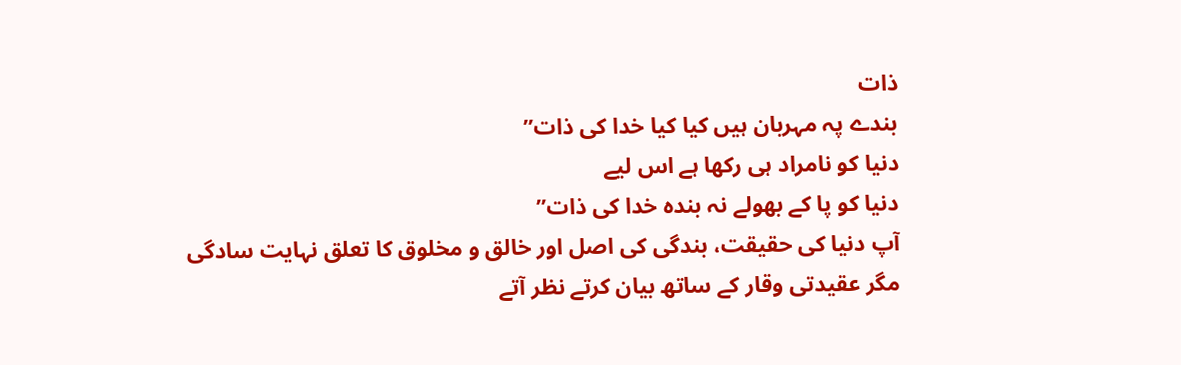ذات
بندے پہ مہربان ہیں کیا کیا خدا کی ذات”
دنیا کو نامراد ہی رکھا ہے اس لیے
دنیا کو پا کے بھولے نہ بندہ خدا کی ذات”
آپ دنیا کی حقیقت، بندگی کی اصل اور خالق و مخلوق کا تعلق نہایت سادگی مگر عقیدتی وقار کے ساتھ بیان کرتے نظر آتے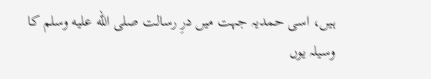ہیں، اسی حمدیہ جہت میں درِ رسالت صلى الله عليه وسلم کا وسیلہ یوں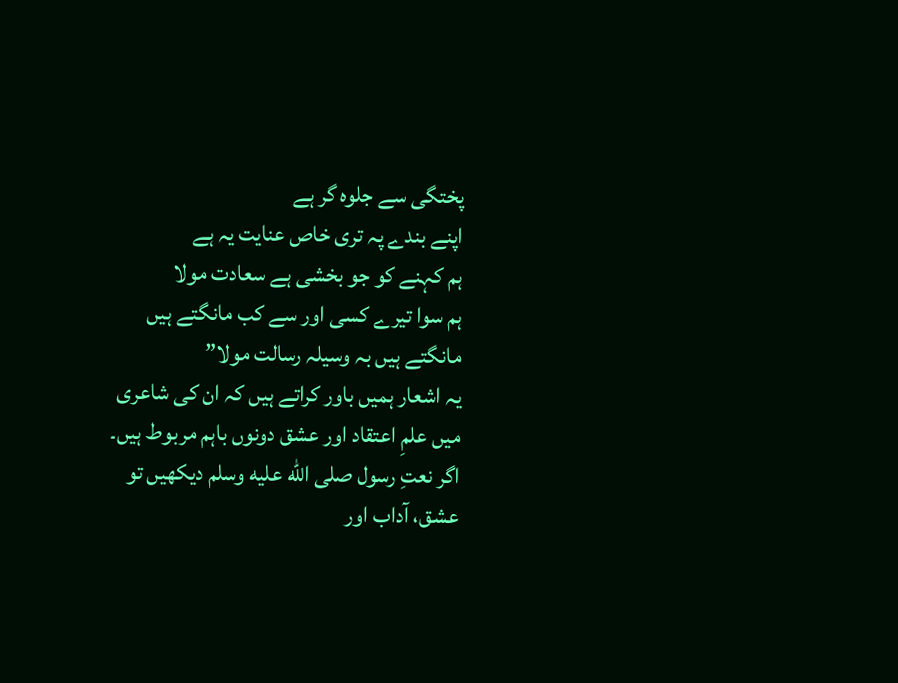پختگی سے جلوہ گر ہے
اپنے بندے پہ تری خاص عنایت یہ ہے
ہم کہنے کو جو بخشی ہے سعادت مولا
ہم سوا تیرے کسی اور سے کب مانگتے ہیں مانگتے ہیں بہ وسیلہ رسالت مولا”
یہ اشعار ہمیں باور کراتے ہیں کہ ان کی شاعری میں علمِ اعتقاد اور عشق دونوں باہم مربوط ہیں۔
اگر نعتِ رسول صلى الله عليه وسلم دیکھیں تو عشق، آداب اور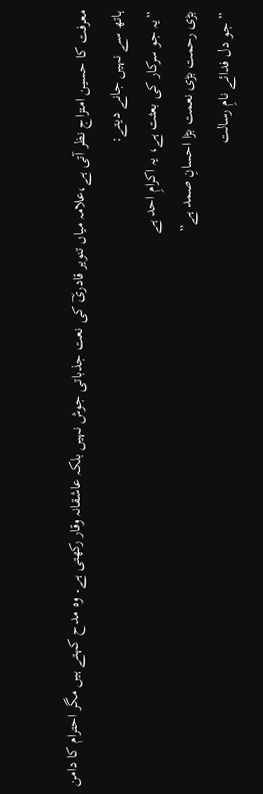معرفت کا حسین امتزاج نظر آتی ہے،علامہ میاں تنویر قادریؔ کی نعت جذباتی جوش نہیں بلکہ عاشقانہ وقار رکھتی ہے۔ وہ مدح کہتے ہیں مگر احترام کا دامن ہاتھ سے نہیں جانے دیتے:
”یہ جو سرکار کی بعثت ہے، یہ اکرامِ احد ہے
بڑی رحمت بڑی نعمت بڑا احسانِ صمد ہے”
” جو دل فدائے نامِ رسالت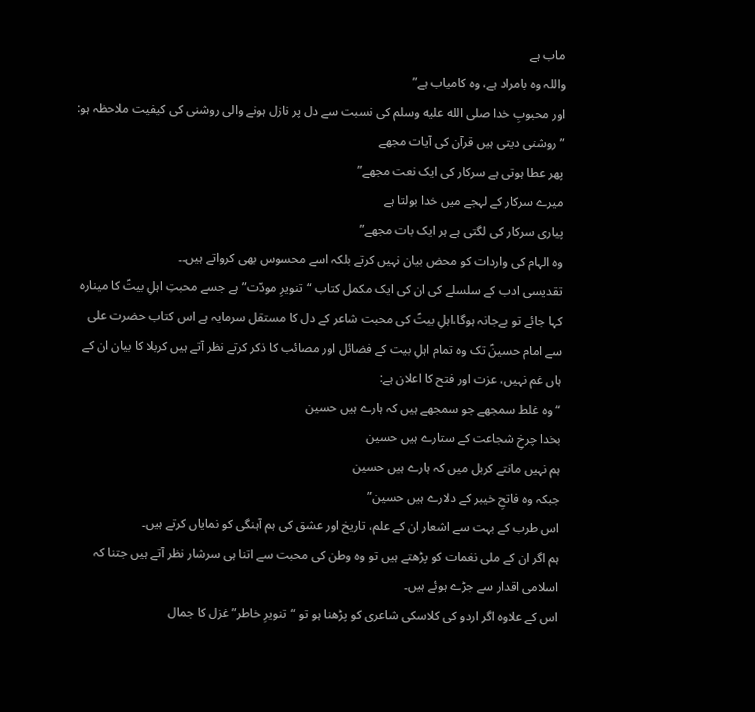ماب ہے
واللہ وہ بامراد ہے، وہ کامیاب ہے”
اور محبوبِ خدا صلى الله عليه وسلم کی نسبت سے دل پر نازل ہونے والی روشنی کی کیفیت ملاحظہ ہو:
”روشنی دیتی ہیں قرآن کی آیات مجھے
پھر عطا ہوتی ہے سرکار کی ایک نعت مجھے”
میرے سرکار کے لہجے میں خدا بولتا ہے
پیاری سرکار کی لگتی ہے ہر ایک بات مجھے”
وہ الہام کی واردات کو محض بیان نہیں کرتے بلکہ اسے محسوس بھی کرواتے ہیں۔۔
تقدیسی ادب کے سلسلے کی ان کی ایک مکمل کتاب “تنویرِ مودّت” ہے جسے محبتِ اہلِ بیتؑ کا مینارہ کہا جائے تو بےجانہ ہوگا،اہلِ بیتؑ کی محبت شاعر کے دل کا مستقل سرمایہ ہے اس کتاب حضرت علی سے امام حسینؑ تک وہ تمام اہلِ بیت کے فضائل اور مصائب کا ذکر کرتے نظر آتے ہیں کربلا کا بیان ان کے ہاں غم نہیں، عزت اور فتح کا اعلان ہے:
“وہ غلط سمجھے جو سمجھے ہیں کہ ہارے ہیں حسین
بخدا چرخِ شجاعت کے ستارے ہیں حسین
ہم نہیں مانتے کربل میں کہ ہارے ہیں حسین
جبکہ وہ فاتحِ خیبر کے دلارے ہیں حسین”
اس طرب کے بہت سے اشعار ان کے علم، تاریخ اور عشق کی ہم آہنگی کو نمایاں کرتے ہیں۔
ہم اگر ان کے ملی نغمات کو پڑھتے ہیں تو وہ وطن کی محبت سے اتنا ہی سرشار نظر آتے ہیں جتنا کہ اسلامی اقدار سے جڑے ہوئے ہیں۔
اس کے علاوہ اگر اردو کی کلاسکی شاعری کو پڑھنا ہو تو “تنویرِ خاطر” غزل کا جمال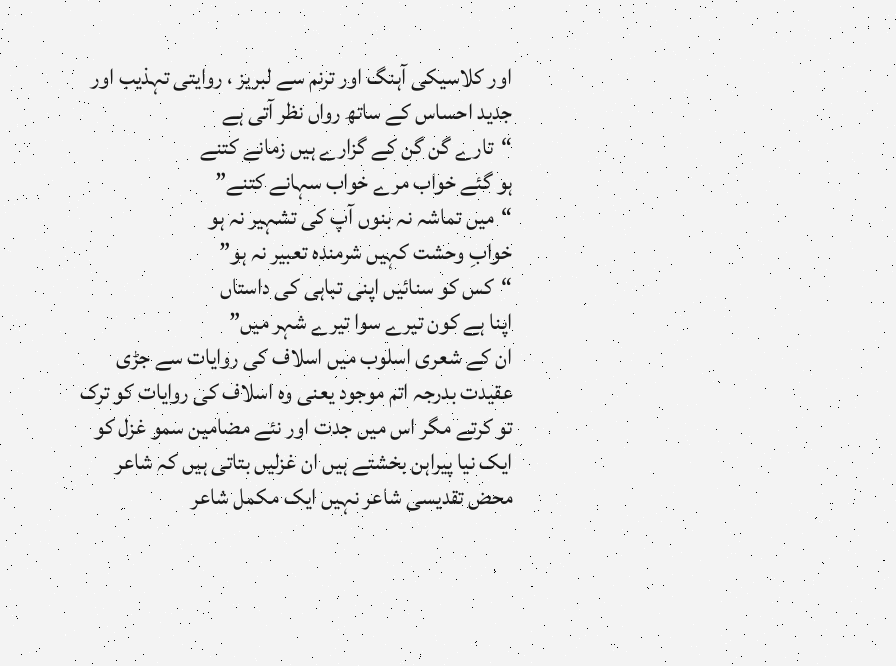اور کلاسیکی آہنگ اور ترنم سے لبریز ، روایتی تہذیب اور جدید احساس کے ساتھ رواں نظر آتی ہے
“تارے گن گن کے گزارے ہیں زمانے کتنے
ہو گئے خواب مرے خواب سہانے کتنے”
“میں تماشہ نہ بنوں آپ کی تشہیر نہ ہو
خوابِ وحشت کہیں شرمندہ تعبیر نہ ہو”
“کس کو سنائیں اپنی تباہی کی داستاں
اپنا ہے کون تیرے سوا تیرے شہر میں”
ان کے شعری اسلوب میں اسلاف کی روایات سے جڑی عقیدت بدرجہ اتم موجود یعنی وہ اسلاف کی روایات کو ترک تو کرتے مگر اس میں جدت اور نئے مضامین سمو غزل کو ایک نیا پیراہن بخشتے ہیں ان غزلیں بتاتی ہیں کہ شاعر محض تقدیسی شاعر نہیں ایک مکمل شاعر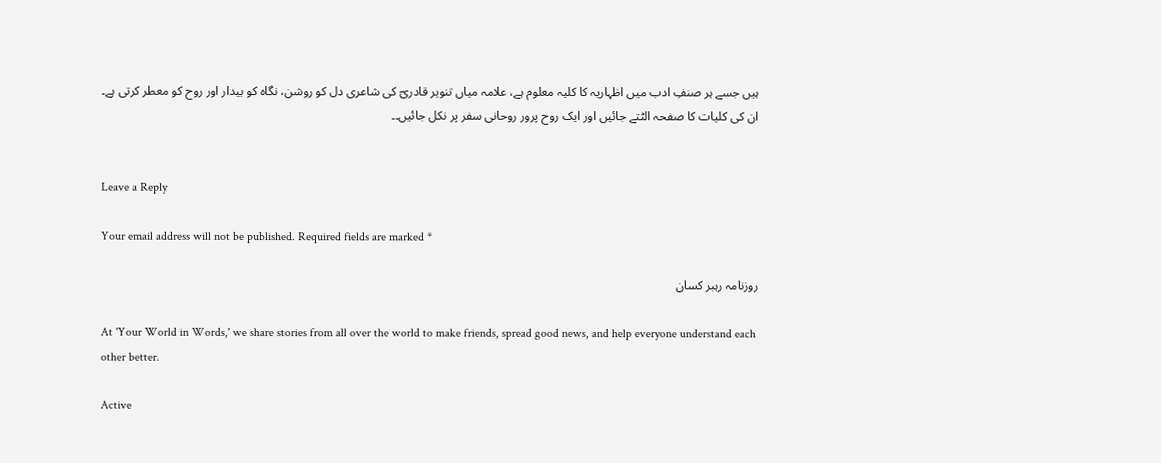ہیں جسے ہر صنفِ ادب میں اظہاریہ کا کلیہ معلوم ہے، علامہ میاں تنویر قادریؔ کی شاعری دل کو روشن، نگاہ کو بیدار اور روح کو معطر کرتی ہے۔
ان کی کلیات کا صفحہ الٹتے جائیں اور ایک روح پرور روحانی سفر پر نکل جائیں۔۔


Leave a Reply

Your email address will not be published. Required fields are marked *

روزنامہ رہبر کسان

At 'Your World in Words,' we share stories from all over the world to make friends, spread good news, and help everyone understand each other better.

Active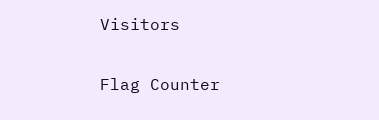Visitors

Flag Counter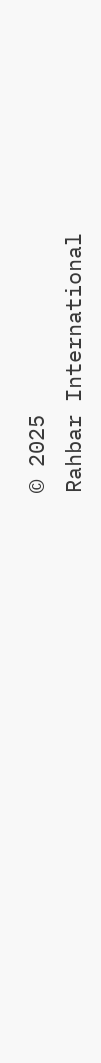© 2025
Rahbar International